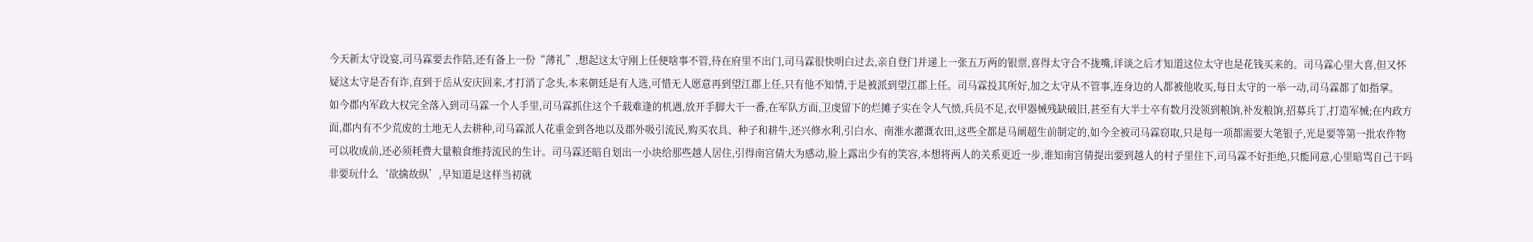今天新太守设宴,司马霖要去作陪,还有备上一份“薄礼”,想起这太守刚上任便啥事不管,待在府里不出门,司马霖很快明白过去,亲自登门并递上一张五万两的银票,喜得太守合不拢嘴,详谈之后才知道这位太守也是花钱买来的。司马霖心里大喜,但又怀疑这太守是否有诈,直到于岳从安庆回来,才打消了念头,本来朝廷是有人选,可惜无人愿意再到望江郡上任,只有他不知情,于是被派到望江郡上任。司马霖投其所好,加之太守从不管事,连身边的人都被他收买,每日太守的一举一动,司马霖都了如指掌。
如今郡内军政大权完全落入到司马霖一个人手里,司马霖抓住这个千载难逢的机遇,放开手脚大干一番,在军队方面,卫虔留下的烂摊子实在令人气愤,兵员不足,衣甲器械残缺破旧,甚至有大半士卒有数月没领到粮饷,补发粮饷,招募兵丁,打造军械;在内政方面,郡内有不少荒废的土地无人去耕种,司马霖派人花重金到各地以及郡外吸引流民,购买农具、种子和耕牛,还兴修水利,引白水、南淮水灌溉农田,这些全都是马阐超生前制定的,如今全被司马霖窃取,只是每一项都需要大笔银子,光是要等第一批农作物可以收成前,还必须耗费大量粮食维持流民的生计。司马霖还暗自划出一小块给那些越人居住,引得南宫倩大为感动,脸上露出少有的笑容,本想将两人的关系更近一步,谁知南宫倩提出要到越人的村子里住下,司马霖不好拒绝,只能同意,心里暗骂自己干吗非要玩什么‘欲擒故纵’,早知道是这样当初就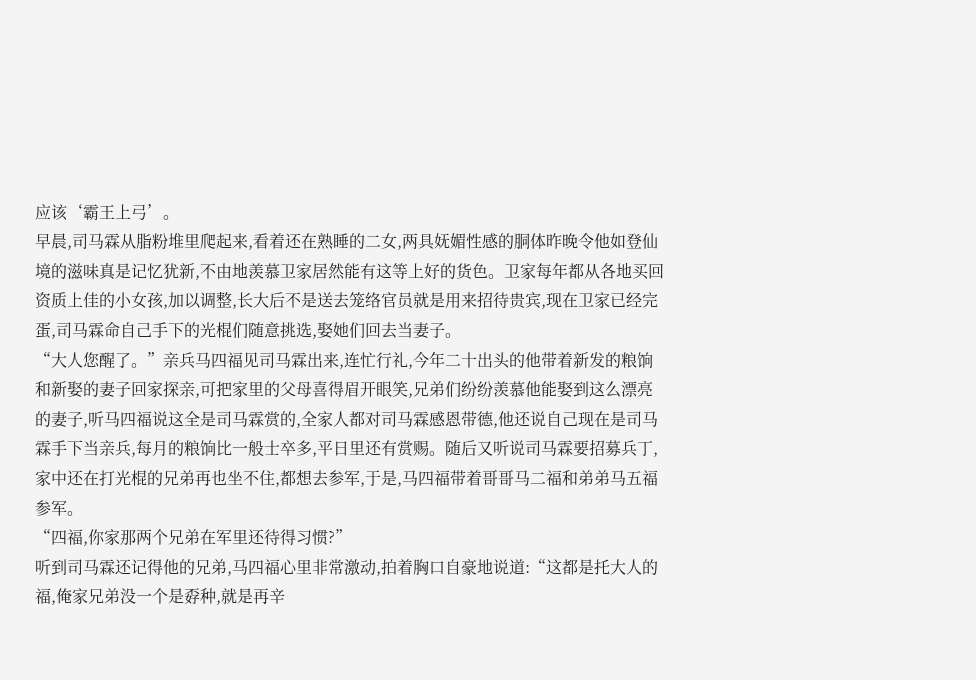应该‘霸王上弓’。
早晨,司马霖从脂粉堆里爬起来,看着还在熟睡的二女,两具妩媚性感的胴体昨晚令他如登仙境的滋味真是记忆犹新,不由地羡慕卫家居然能有这等上好的货色。卫家每年都从各地买回资质上佳的小女孩,加以调整,长大后不是送去笼络官员就是用来招待贵宾,现在卫家已经完蛋,司马霖命自己手下的光棍们随意挑选,娶她们回去当妻子。
“大人您醒了。”亲兵马四福见司马霖出来,连忙行礼,今年二十出头的他带着新发的粮饷和新娶的妻子回家探亲,可把家里的父母喜得眉开眼笑,兄弟们纷纷羡慕他能娶到这么漂亮的妻子,听马四福说这全是司马霖赏的,全家人都对司马霖感恩带德,他还说自己现在是司马霖手下当亲兵,每月的粮饷比一般士卒多,平日里还有赏赐。随后又听说司马霖要招募兵丁,家中还在打光棍的兄弟再也坐不住,都想去参军,于是,马四福带着哥哥马二福和弟弟马五福参军。
“四福,你家那两个兄弟在军里还待得习惯?”
听到司马霖还记得他的兄弟,马四福心里非常激动,拍着胸口自豪地说道:“这都是托大人的福,俺家兄弟没一个是孬种,就是再辛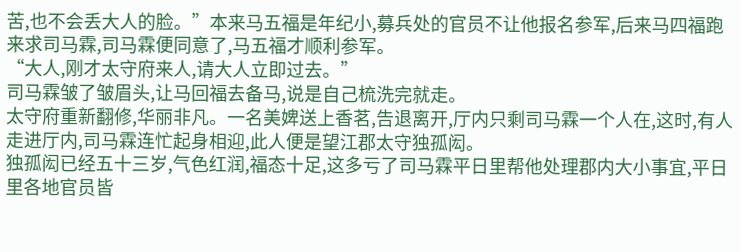苦,也不会丢大人的脸。”本来马五福是年纪小,募兵处的官员不让他报名参军,后来马四福跑来求司马霖,司马霖便同意了,马五福才顺利参军。
“大人,刚才太守府来人,请大人立即过去。”
司马霖皱了皱眉头,让马回福去备马,说是自己梳洗完就走。
太守府重新翻修,华丽非凡。一名美婢送上香茗,告退离开,厅内只剩司马霖一个人在,这时,有人走进厅内,司马霖连忙起身相迎,此人便是望江郡太守独孤闳。
独孤闳已经五十三岁,气色红润,福态十足,这多亏了司马霖平日里帮他处理郡内大小事宜,平日里各地官员皆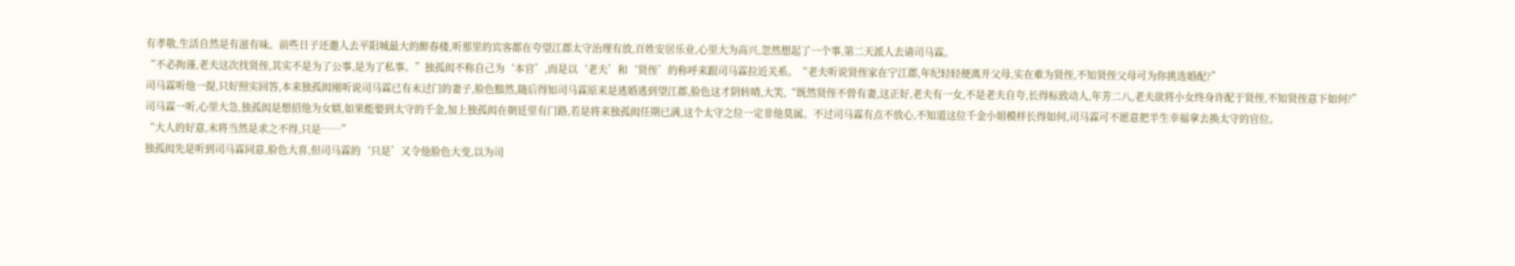有孝敬,生活自然是有滋有味。前些日子还邀人去平阳城最大的醉春楼,听那里的宾客都在夸望江郡太守治理有放,百姓安居乐业,心里大为高兴,忽然想起了一个事,第二天派人去请司马霖。
“不必拘谨,老夫这次找贤侄,其实不是为了公事,是为了私事。”独孤闳不称自己为‘本官’,而是以‘老夫’和‘贤侄’的称呼来跟司马霖拉近关系。“老夫听说贤侄家在宁江郡,年纪轻轻便离开父母,实在难为贤侄,不知贤侄父母可为你挑选婚配?”
司马霖听他一提,只好照实回答,本来独孤闳刚听说司马霖已有未过门的妻子,脸色黯然,随后得知司马霖原来是逃婚逃到望江郡,脸色这才阴转晴,大笑,“既然贤侄不曾有妻,这正好,老夫有一女,不是老夫自夸,长得标致动人,年芳二八,老夫欲将小女终身许配于贤侄,不知贤侄意下如何?”
司马霖一听,心里大急,独孤闳是想招他为女婿,如果能娶到太守的千金,加上独孤闳在朝廷里有门路,若是将来独孤闳任期已满,这个太守之位一定非他莫属。不过司马霖有点不放心,不知道这位千金小姐模样长得如何,司马霖可不愿意把半生幸福拿去换太守的官位。
“大人的好意,末将当然是求之不得,只是……”
独孤闳先是听到司马霖同意,脸色大喜,但司马霖的‘只是’又令他脸色大变,以为司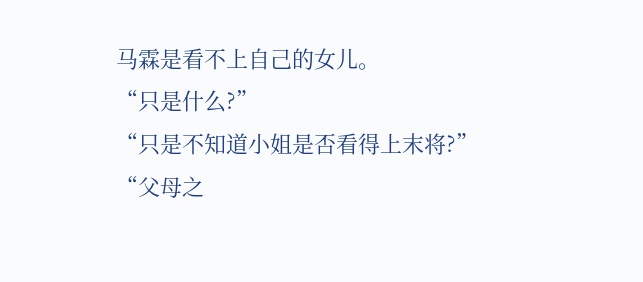马霖是看不上自己的女儿。
“只是什么?”
“只是不知道小姐是否看得上末将?”
“父母之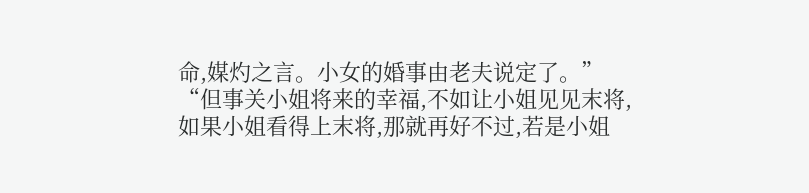命,媒灼之言。小女的婚事由老夫说定了。”
“但事关小姐将来的幸福,不如让小姐见见末将,如果小姐看得上末将,那就再好不过,若是小姐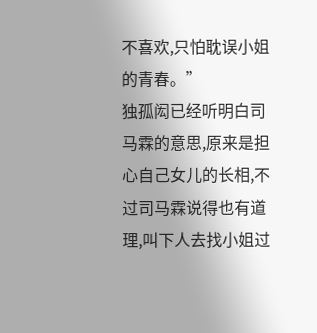不喜欢,只怕耽误小姐的青春。”
独孤闳已经听明白司马霖的意思,原来是担心自己女儿的长相,不过司马霖说得也有道理,叫下人去找小姐过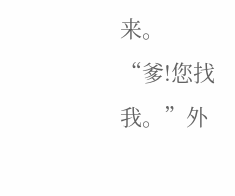来。
“爹!您找我。”外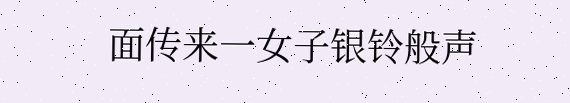面传来一女子银铃般声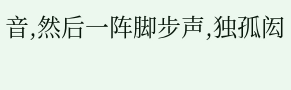音,然后一阵脚步声,独孤闳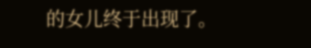的女儿终于出现了。